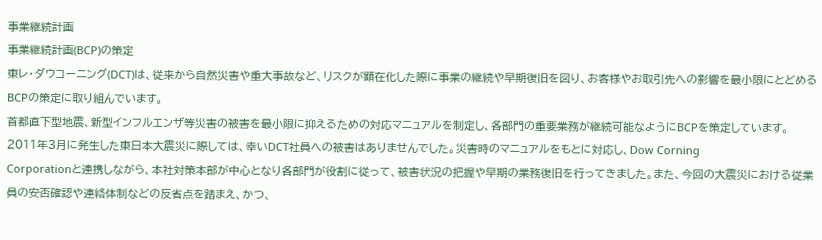事業継続計画
事業継続計画(BCP)の策定
東レ・ダウコーニング(DCT)は、従来から自然災害や重大事故など、リスクが顕在化した際に事業の継続や早期復旧を図り、お客様やお取引先への影響を最小限にとどめるBCPの策定に取り組んでいます。
首都直下型地震、新型インフルエンザ等災害の被害を最小限に抑えるための対応マニュアルを制定し、各部門の重要業務が継続可能なようにBCPを策定しています。
2011年3月に発生した東日本大震災に際しては、幸いDCT社員への被害はありませんでした。災害時のマニュアルをもとに対応し、Dow Corning
Corporationと連携しながら、本社対策本部が中心となり各部門が役割に従って、被害状況の把握や早期の業務復旧を行ってきました。また、今回の大震災における従業員の安否確認や連絡体制などの反省点を踏まえ、かつ、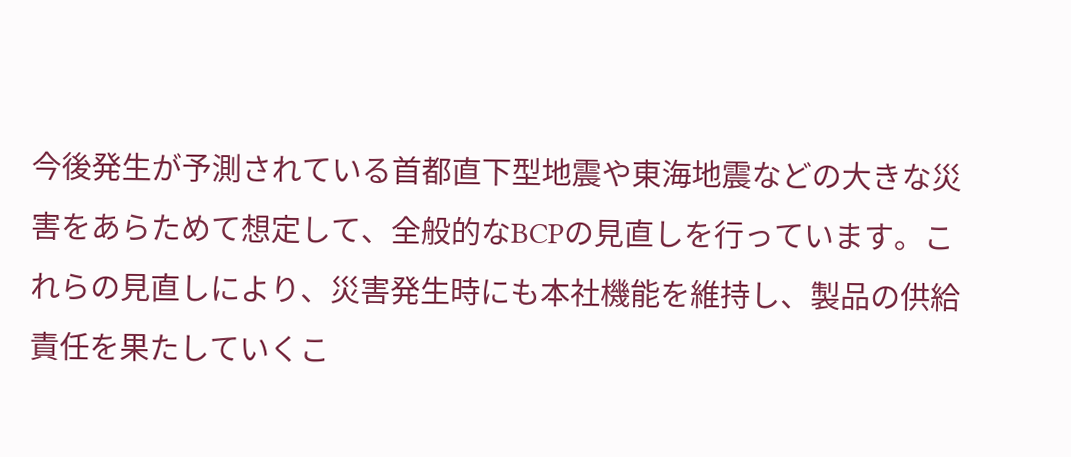今後発生が予測されている首都直下型地震や東海地震などの大きな災害をあらためて想定して、全般的なBCPの見直しを行っています。これらの見直しにより、災害発生時にも本社機能を維持し、製品の供給責任を果たしていくこ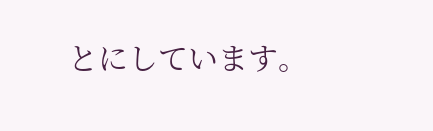とにしています。